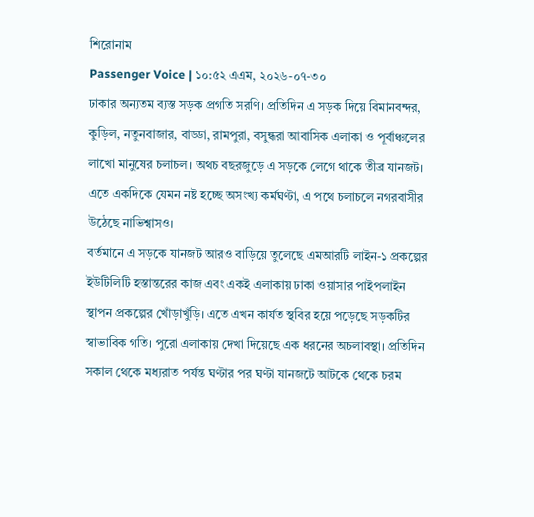শিরোনাম
Passenger Voice | ১০:৫২ এএম, ২০২৬-০৭-৩০
ঢাকার অন্যতম ব্যস্ত সড়ক প্রগতি সরণি। প্রতিদিন এ সড়ক দিয়ে বিমানবন্দর, কুড়িল, নতুনবাজার, বাড্ডা, রামপুরা, বসুন্ধরা আবাসিক এলাকা ও পূর্বাঞ্চলের লাখো মানুষের চলাচল। অথচ বছরজুড়ে এ সড়কে লেগে থাকে তীব্র যানজট। এতে একদিকে যেমন নষ্ট হচ্ছে অসংখ্য কর্মঘণ্টা, এ পথে চলাচলে নগরবাসীর উঠেছে নাভিশ্বাসও।
বর্তমানে এ সড়কে যানজট আরও বাড়িয়ে তুলেছে এমআরটি লাইন-১ প্রকল্পের ইউটিলিটি হস্তান্তরের কাজ এবং একই এলাকায় ঢাকা ওয়াসার পাইপলাইন স্থাপন প্রকল্পের খোঁড়াখুঁড়ি। এতে এখন কার্যত স্থবির হয়ে পড়েছে সড়কটির স্বাভাবিক গতি। পুরো এলাকায় দেখা দিয়েছে এক ধরনের অচলাবস্থা। প্রতিদিন সকাল থেকে মধ্যরাত পর্যন্ত ঘণ্টার পর ঘণ্টা যানজটে আটকে থেকে চরম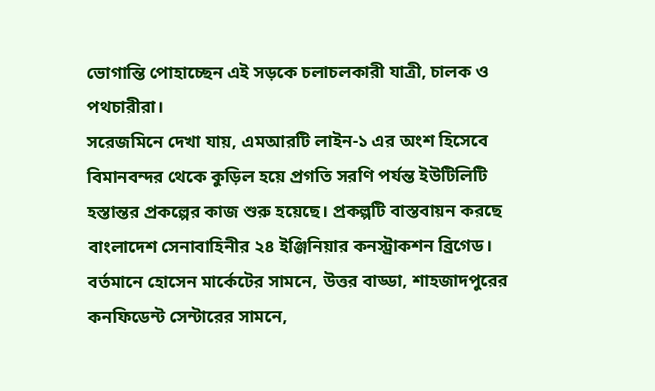ভোগান্তি পোহাচ্ছেন এই সড়কে চলাচলকারী যাত্রী, চালক ও পথচারীরা।
সরেজমিনে দেখা যায়, এমআরটি লাইন-১ এর অংশ হিসেবে বিমানবন্দর থেকে কুড়িল হয়ে প্রগতি সরণি পর্যন্ত ইউটিলিটি হস্তান্তর প্রকল্পের কাজ শুরু হয়েছে। প্রকল্পটি বাস্তবায়ন করছে বাংলাদেশ সেনাবাহিনীর ২৪ ইঞ্জিনিয়ার কনস্ট্রাকশন ব্রিগেড। বর্তমানে হোসেন মার্কেটের সামনে, উত্তর বাড্ডা, শাহজাদপুরের কনফিডেন্ট সেন্টারের সামনে,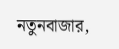নতুনবাজার,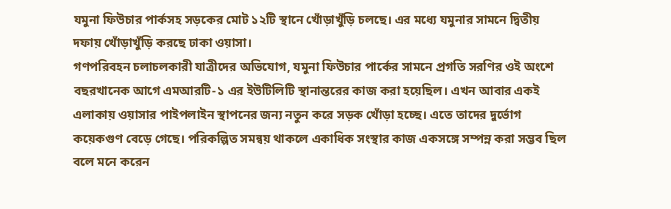যমুনা ফিউচার পার্কসহ সড়কের মোট ১২টি স্থানে খোঁড়াখুঁড়ি চলছে। এর মধ্যে যমুনার সামনে দ্বিতীয় দফায় খোঁড়াখুঁড়ি করছে ঢাকা ওয়াসা।
গণপরিবহন চলাচলকারী যাত্রীদের অভিযোগ, যমুনা ফিউচার পার্কের সামনে প্রগতি সরণির ওই অংশে বছরখানেক আগে এমআরটি-১ এর ইউটিলিটি স্থানান্তরের কাজ করা হয়েছিল। এখন আবার একই এলাকায় ওয়াসার পাইপলাইন স্থাপনের জন্য নতুন করে সড়ক খোঁড়া হচ্ছে। এতে তাদের দুর্ভোগ কয়েকগুণ বেড়ে গেছে। পরিকল্পিত সমন্বয় থাকলে একাধিক সংস্থার কাজ একসঙ্গে সম্পন্ন করা সম্ভব ছিল বলে মনে করেন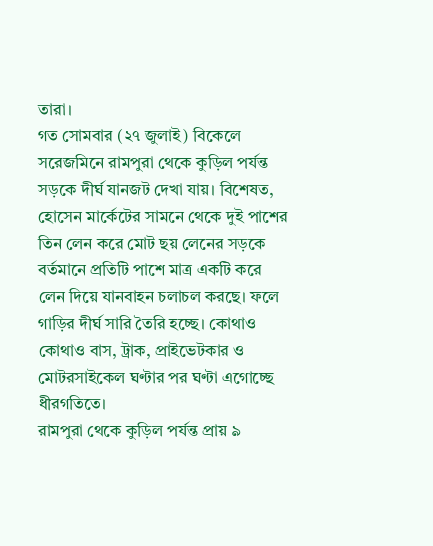তারা।
গত সোমবার (২৭ জুলাই) বিকেলে সরেজমিনে রামপুরা থেকে কুড়িল পর্যন্ত সড়কে দীর্ঘ যানজট দেখা যায়। বিশেষত, হোসেন মার্কেটের সামনে থেকে দুই পাশের তিন লেন করে মোট ছয় লেনের সড়কে বর্তমানে প্রতিটি পাশে মাত্র একটি করে লেন দিয়ে যানবাহন চলাচল করছে। ফলে গাড়ির দীর্ঘ সারি তৈরি হচ্ছে। কোথাও কোথাও বাস, ট্রাক, প্রাইভেটকার ও মোটরসাইকেল ঘণ্টার পর ঘণ্টা এগোচ্ছে ধীরগতিতে।
রামপুরা থেকে কুড়িল পর্যন্ত প্রায় ৯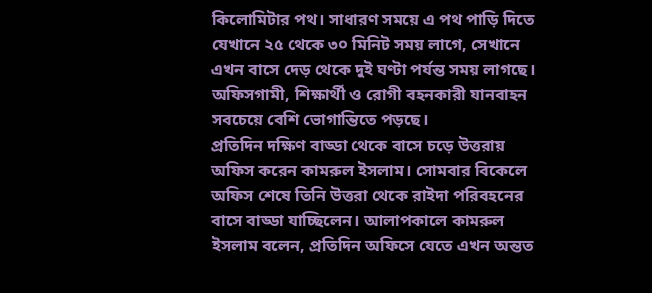কিলোমিটার পথ। সাধারণ সময়ে এ পথ পাড়ি দিতে যেখানে ২৫ থেকে ৩০ মিনিট সময় লাগে, সেখানে এখন বাসে দেড় থেকে দুই ঘণ্টা পর্যন্ত সময় লাগছে। অফিসগামী, শিক্ষার্থী ও রোগী বহনকারী যানবাহন সবচেয়ে বেশি ভোগান্তিতে পড়ছে।
প্রতিদিন দক্ষিণ বাড্ডা থেকে বাসে চড়ে উত্তরায় অফিস করেন কামরুল ইসলাম। সোমবার বিকেলে অফিস শেষে তিনি উত্তরা থেকে রাইদা পরিবহনের বাসে বাড্ডা যাচ্ছিলেন। আলাপকালে কামরুল ইসলাম বলেন, প্রতিদিন অফিসে যেতে এখন অন্তত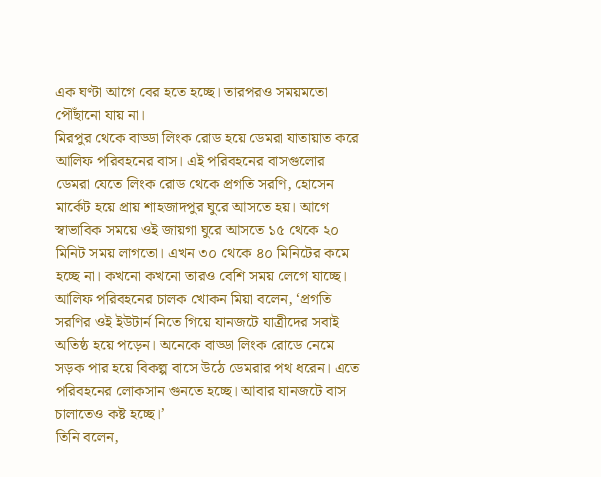এক ঘণ্টা আগে বের হতে হচ্ছে। তারপরও সময়মতো পৌঁছানো যায় না।
মিরপুর থেকে বাড্ডা লিংক রোড হয়ে ডেমরা যাতায়াত করে আলিফ পরিবহনের বাস। এই পরিবহনের বাসগুলোর ডেমরা যেতে লিংক রোড থেকে প্রগতি সরণি, হোসেন মার্কেট হয়ে প্রায় শাহজাদপুর ঘুরে আসতে হয়। আগে স্বাভাবিক সময়ে ওই জায়গা ঘুরে আসতে ১৫ থেকে ২০ মিনিট সময় লাগতো। এখন ৩০ থেকে ৪০ মিনিটের কমে হচ্ছে না। কখনো কখনো তারও বেশি সময় লেগে যাচ্ছে।
আলিফ পরিবহনের চালক খোকন মিয়া বলেন, ‘প্রগতি সরণির ওই ইউটার্ন নিতে গিয়ে যানজটে যাত্রীদের সবাই অতিষ্ঠ হয়ে পড়েন। অনেকে বাড্ডা লিংক রোডে নেমে সড়ক পার হয়ে বিকল্প বাসে উঠে ডেমরার পথ ধরেন। এতে পরিবহনের লোকসান গুনতে হচ্ছে। আবার যানজটে বাস চালাতেও কষ্ট হচ্ছে।’
তিনি বলেন,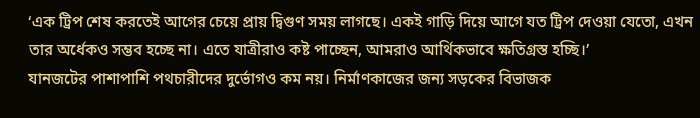‘এক ট্রিপ শেষ করতেই আগের চেয়ে প্রায় দ্বিগুণ সময় লাগছে। একই গাড়ি দিয়ে আগে যত ট্রিপ দেওয়া যেতো, এখন তার অর্ধেকও সম্ভব হচ্ছে না। এতে যাত্রীরাও কষ্ট পাচ্ছেন, আমরাও আর্থিকভাবে ক্ষতিগ্রস্ত হচ্ছি।’
যানজটের পাশাপাশি পথচারীদের দুর্ভোগও কম নয়। নির্মাণকাজের জন্য সড়কের বিভাজক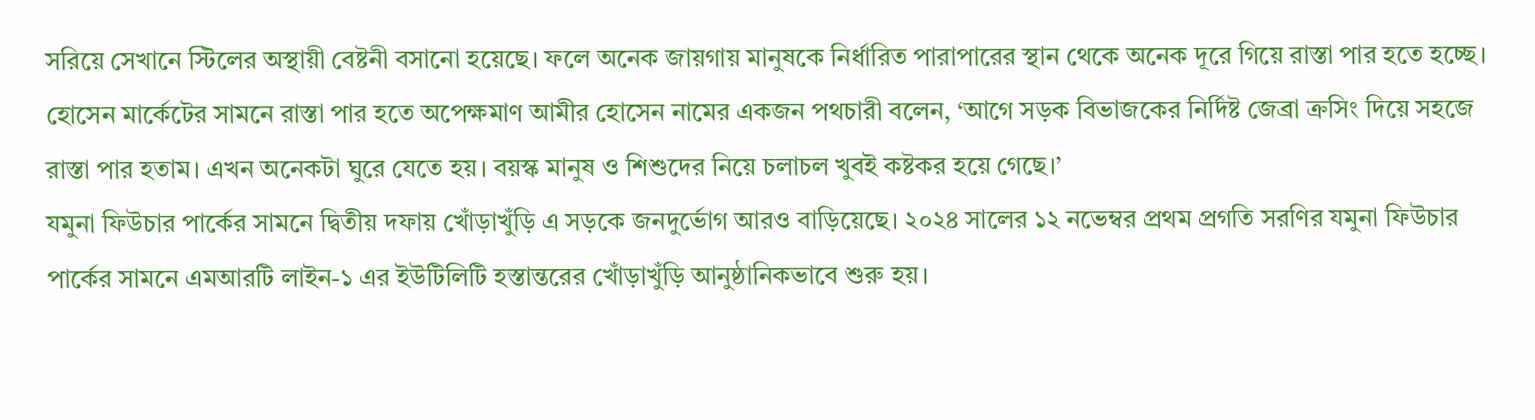সরিয়ে সেখানে স্টিলের অস্থায়ী বেষ্টনী বসানো হয়েছে। ফলে অনেক জায়গায় মানুষকে নির্ধারিত পারাপারের স্থান থেকে অনেক দূরে গিয়ে রাস্তা পার হতে হচ্ছে।
হোসেন মার্কেটের সামনে রাস্তা পার হতে অপেক্ষমাণ আমীর হোসেন নামের একজন পথচারী বলেন, ‘আগে সড়ক বিভাজকের নির্দিষ্ট জেব্রা ক্রসিং দিয়ে সহজে রাস্তা পার হতাম। এখন অনেকটা ঘুরে যেতে হয়। বয়স্ক মানুষ ও শিশুদের নিয়ে চলাচল খুবই কষ্টকর হয়ে গেছে।’
যমুনা ফিউচার পার্কের সামনে দ্বিতীয় দফায় খোঁড়াখুঁড়ি এ সড়কে জনদুর্ভোগ আরও বাড়িয়েছে। ২০২৪ সালের ১২ নভেম্বর প্রথম প্রগতি সরণির যমুনা ফিউচার পার্কের সামনে এমআরটি লাইন-১ এর ইউটিলিটি হস্তান্তরের খোঁড়াখুঁড়ি আনুষ্ঠানিকভাবে শুরু হয়।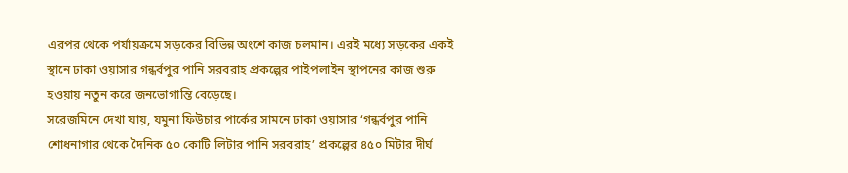এরপর থেকে পর্যায়ক্রমে সড়কের বিভিন্ন অংশে কাজ চলমান। এরই মধ্যে সড়কের একই স্থানে ঢাকা ওয়াসার গন্ধর্বপুর পানি সরবরাহ প্রকল্পের পাইপলাইন স্থাপনের কাজ শুরু হওয়ায় নতুন করে জনভোগান্তি বেড়েছে।
সরেজমিনে দেখা যায়, যমুনা ফিউচার পার্কের সামনে ঢাকা ওয়াসার ‘গন্ধর্বপুর পানি শোধনাগার থেকে দৈনিক ৫০ কোটি লিটার পানি সরবরাহ’ প্রকল্পের ৪৫০ মিটার দীর্ঘ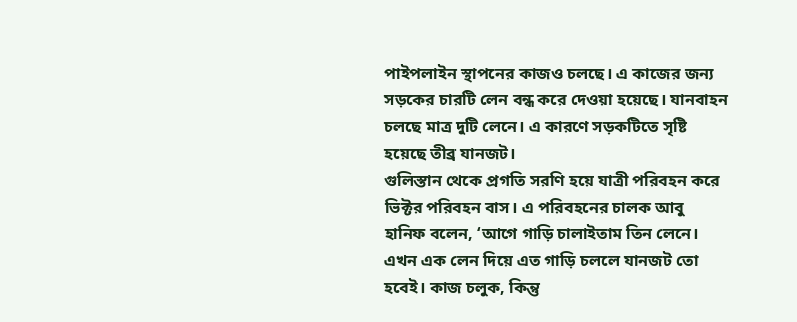পাইপলাইন স্থাপনের কাজও চলছে। এ কাজের জন্য সড়কের চারটি লেন বন্ধ করে দেওয়া হয়েছে। যানবাহন চলছে মাত্র দুটি লেনে। এ কারণে সড়কটিতে সৃষ্টি হয়েছে তীব্র যানজট।
গুলিস্তান থেকে প্রগতি সরণি হয়ে যাত্রী পরিবহন করে ভিক্টর পরিবহন বাস। এ পরিবহনের চালক আবু হানিফ বলেন, ‘আগে গাড়ি চালাইতাম তিন লেনে। এখন এক লেন দিয়ে এত গাড়ি চললে যানজট তো হবেই। কাজ চলুক, কিন্তু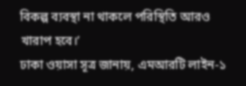বিকল্প ব্যবস্থা না থাকলে পরিস্থিতি আরও খারাপ হবে।’
ঢাকা ওয়াসা সূত্র জানায়, এমআরটি লাইন-১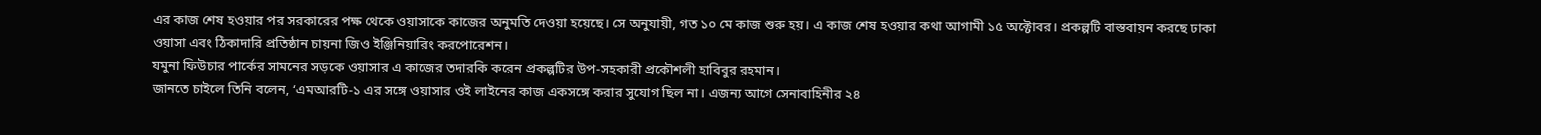এর কাজ শেষ হওয়ার পর সরকারের পক্ষ থেকে ওয়াসাকে কাজের অনুমতি দেওয়া হয়েছে। সে অনুযায়ী, গত ১০ মে কাজ শুরু হয়। এ কাজ শেষ হওয়ার কথা আগামী ১৫ অক্টোবর। প্রকল্পটি বাস্তবায়ন করছে ঢাকা ওয়াসা এবং ঠিকাদারি প্রতিষ্ঠান চায়না জিও ইঞ্জিনিয়ারিং করপোরেশন।
যমুনা ফিউচার পার্কের সামনের সড়কে ওয়াসার এ কাজের তদারকি করেন প্রকল্পটির উপ-সহকারী প্রকৌশলী হাবিবুর রহমান।
জানতে চাইলে তিনি বলেন, ‘এমআরটি-১ এর সঙ্গে ওয়াসার ওই লাইনের কাজ একসঙ্গে করার সুযোগ ছিল না। এজন্য আগে সেনাবাহিনীর ২৪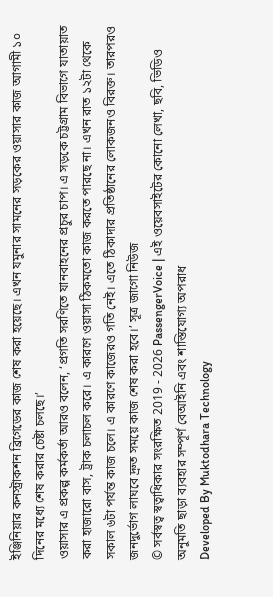ইঞ্জিনিয়ার কনস্ট্রাকশন ব্রিগেডের কাজ শেষ করা হয়েছে। এখন যমুনার সামনের সড়কের ওয়াসার কাজ আগামী ১০ দিনের মধ্যে শেষ করার চেষ্টা চলছে।’
ওয়াসার এ প্রকল্প কর্মকর্তা আরও বলেন, ‘প্রগতি সরণিতে যানবাহনের প্রচুর চাপ। এ সড়কে চট্টগ্রাম বিভাগে যাতায়াত করা হাজারো বাস, ট্রাক চলাচল করে। এ কারণে ওয়াসা ঠিকমতো কাজ করতে পারছে না। এখন রাত ১২টা থেকে সকাল ৬টা পর্যন্ত কাজ চলে। এ কারণে কাজেরও গতি নেই। এতে ঠিকাদার প্রতিষ্ঠানের লোকজনও বিরক্ত। তারপরও জনদুর্ভোগ লাঘবে দ্রুত সময়ে কাজ শেষ করা হবে।’ সূত্র জাগো নিউজ
© সর্বস্বত্ব স্বত্বাধিকার সংরক্ষিত 2019 - 2026 PassengerVoice | এই ওয়েবসাইটের কোনো লেখা, ছবি, ভিডিও অনুমতি ছাড়া ব্যবহার সম্পূর্ণ বেআইনি এবং শাস্তিযোগ্য অপরাধ
Developed By Muktodhara Technology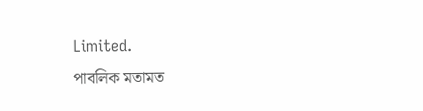Limited.
পাবলিক মতামত